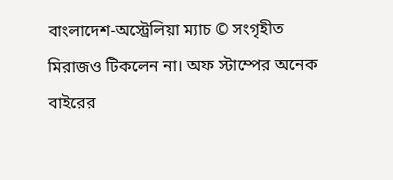বাংলাদেশ-অস্ট্রেলিয়া ম্যাচ © সংগৃহীত
মিরাজও টিকলেন না। অফ স্টাম্পের অনেক বাইরের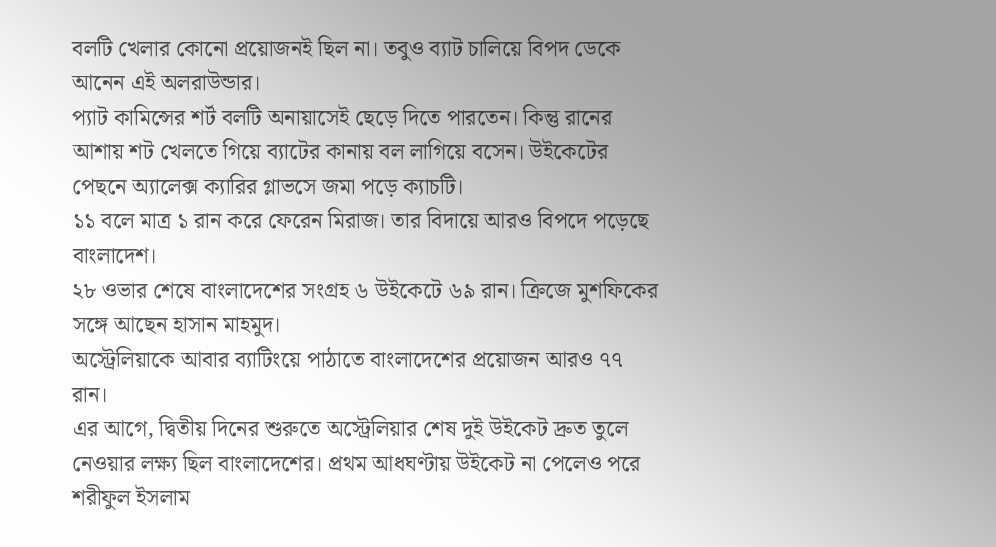বলটি খেলার কোনো প্রয়োজনই ছিল না। তবুও ব্যাট চালিয়ে বিপদ ডেকে আনেন এই অলরাউন্ডার।
প্যাট কামিন্সের শর্ট বলটি অনায়াসেই ছেড়ে দিতে পারতেন। কিন্তু রানের আশায় শট খেলতে গিয়ে ব্যাটের কানায় বল লাগিয়ে বসেন। উইকেটের পেছনে অ্যালেক্স ক্যারির গ্লাভসে জমা পড়ে ক্যাচটি।
১১ বলে মাত্র ১ রান করে ফেরেন মিরাজ। তার বিদায়ে আরও বিপদে পড়েছে বাংলাদেশ।
২৮ ওভার শেষে বাংলাদেশের সংগ্রহ ৬ উইকেটে ৬৯ রান। ক্রিজে মুশফিকের সঙ্গে আছেন হাসান মাহমুদ।
অস্ট্রেলিয়াকে আবার ব্যাটিংয়ে পাঠাতে বাংলাদেশের প্রয়োজন আরও ৭৭ রান।
এর আগে, দ্বিতীয় দিনের শুরুতে অস্ট্রেলিয়ার শেষ দুই উইকেট দ্রুত তুলে নেওয়ার লক্ষ্য ছিল বাংলাদেশের। প্রথম আধঘণ্টায় উইকেট না পেলেও পরে শরীফুল ইসলাম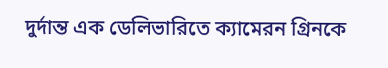দুর্দান্ত এক ডেলিভারিতে ক্যামেরন গ্রিনকে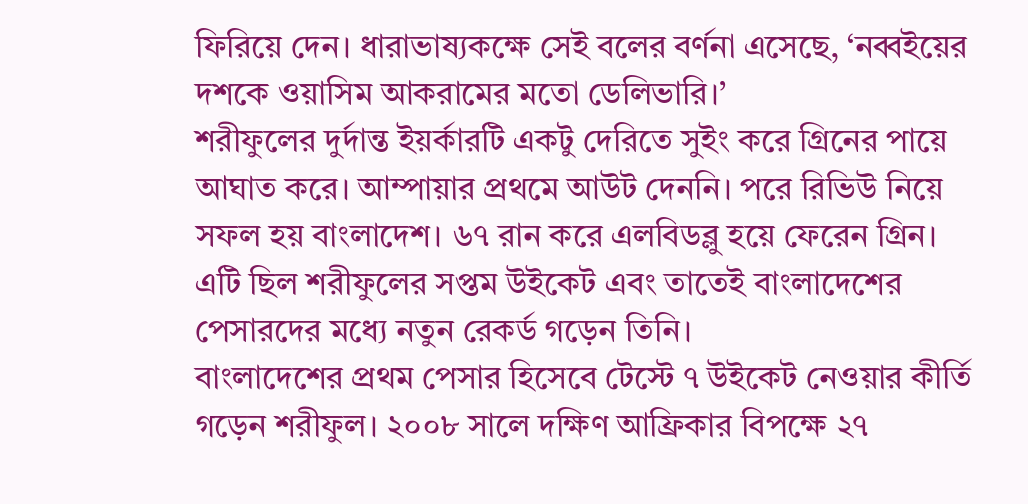ফিরিয়ে দেন। ধারাভাষ্যকক্ষে সেই বলের বর্ণনা এসেছে, ‘নব্বইয়ের দশকে ওয়াসিম আকরামের মতো ডেলিভারি।’
শরীফুলের দুর্দান্ত ইয়র্কারটি একটু দেরিতে সুইং করে গ্রিনের পায়ে আঘাত করে। আম্পায়ার প্রথমে আউট দেননি। পরে রিভিউ নিয়ে সফল হয় বাংলাদেশ। ৬৭ রান করে এলবিডব্লু হয়ে ফেরেন গ্রিন। এটি ছিল শরীফুলের সপ্তম উইকেট এবং তাতেই বাংলাদেশের পেসারদের মধ্যে নতুন রেকর্ড গড়েন তিনি।
বাংলাদেশের প্রথম পেসার হিসেবে টেস্টে ৭ উইকেট নেওয়ার কীর্তি গড়েন শরীফুল। ২০০৮ সালে দক্ষিণ আফ্রিকার বিপক্ষে ২৭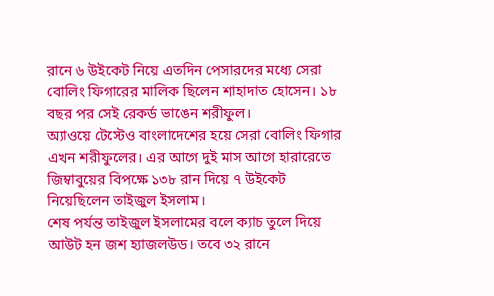রানে ৬ উইকেট নিয়ে এতদিন পেসারদের মধ্যে সেরা বোলিং ফিগারের মালিক ছিলেন শাহাদাত হোসেন। ১৮ বছর পর সেই রেকর্ড ভাঙেন শরীফুল।
অ্যাওয়ে টেস্টেও বাংলাদেশের হয়ে সেরা বোলিং ফিগার এখন শরীফুলের। এর আগে দুই মাস আগে হারারেতে জিম্বাবুয়ের বিপক্ষে ১৩৮ রান দিয়ে ৭ উইকেট নিয়েছিলেন তাইজুল ইসলাম।
শেষ পর্যন্ত তাইজুল ইসলামের বলে ক্যাচ তুলে দিয়ে আউট হন জশ হ্যাজলউড। তবে ৩২ রানে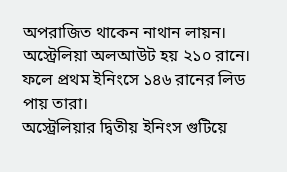অপরাজিত থাকেন নাথান লায়ন। অস্ট্রেলিয়া অলআউট হয় ২১০ রানে। ফলে প্রথম ইনিংসে ১৪৬ রানের লিড পায় তারা।
অস্ট্রেলিয়ার দ্বিতীয় ইনিংস গুটিয়ে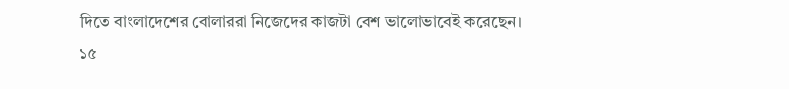দিতে বাংলাদেশের বোলাররা নিজেদের কাজটা বেশ ভালোভাবেই করেছেন। ১৫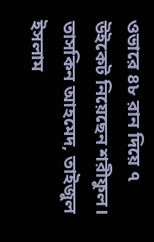ওভারে ৪৮ রান দিয়ে ৭ উইকেট নিয়েছেন শরীফুল। তাসকিন আহমেদ, তাইজুল ইসলাম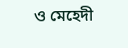ও মেহেদী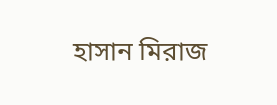হাসান মিরাজ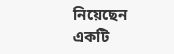নিয়েছেন একটি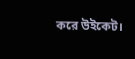করে উইকেট।